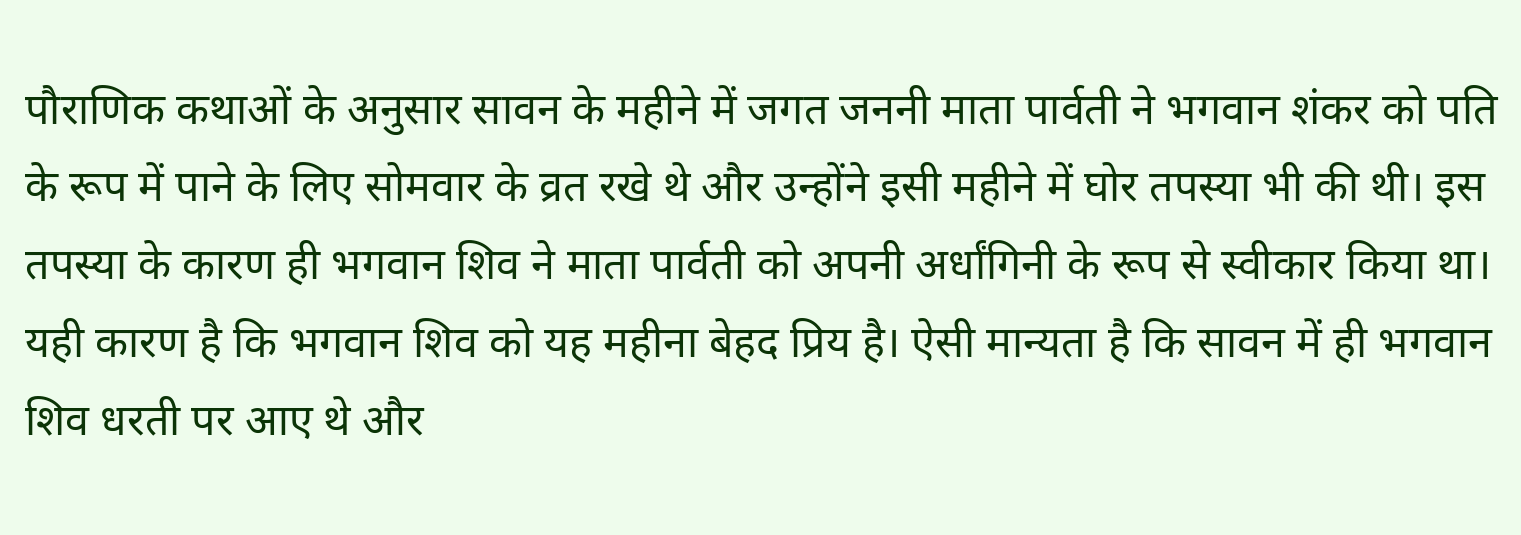पौराणिक कथाओं के अनुसार सावन के महीने में जगत जननी माता पार्वती ने भगवान शंकर को पति के रूप में पाने के लिए सोमवार के व्रत रखे थे और उन्होंने इसी महीने में घोर तपस्या भी की थी। इस तपस्या के कारण ही भगवान शिव ने माता पार्वती को अपनी अर्धांगिनी के रूप से स्वीकार किया था। यही कारण है कि भगवान शिव को यह महीना बेहद प्रिय है। ऐसी मान्यता है कि सावन में ही भगवान शिव धरती पर आए थे और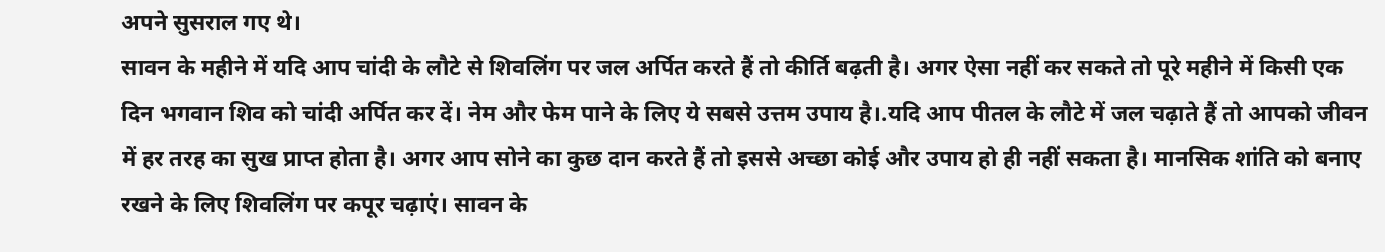अपने सुसराल गए थे।
सावन के महीने में यदि आप चांदी के लौटे से शिवलिंग पर जल अर्पित करते हैं तो कीर्ति बढ़ती है। अगर ऐसा नहीं कर सकते तो पूरे महीने में किसी एक दिन भगवान शिव को चांदी अर्पित कर दें। नेम और फेम पाने के लिए ये सबसे उत्तम उपाय है।.यदि आप पीतल के लौटे में जल चढ़ाते हैं तो आपको जीवन में हर तरह का सुख प्राप्त होता है। अगर आप सोने का कुछ दान करते हैं तो इससे अच्छा कोई और उपाय हो ही नहीं सकता है। मानसिक शांति को बनाए रखने के लिए शिवलिंग पर कपूर चढ़ाएं। सावन के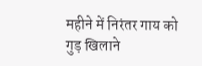महीने में निरंतर गाय को गुड़ खिलाने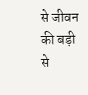से जीवन की बड़ी से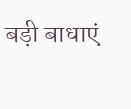बड़ी बाधाएं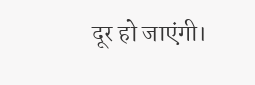दूर हो जाएंगी।